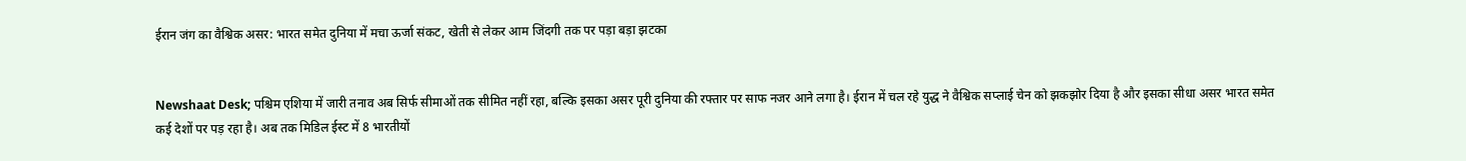ईरान जंग का वैश्विक असर: भारत समेत दुनिया में मचा ऊर्जा संकट, खेती से लेकर आम जिंदगी तक पर पड़ा बड़ा झटका


Newshaat Desk; पश्चिम एशिया में जारी तनाव अब सिर्फ सीमाओं तक सीमित नहीं रहा, बल्कि इसका असर पूरी दुनिया की रफ्तार पर साफ नजर आने लगा है। ईरान में चल रहे युद्ध ने वैश्विक सप्लाई चेन को झकझोर दिया है और इसका सीधा असर भारत समेत कई देशों पर पड़ रहा है। अब तक मिडिल ईस्ट में 8 भारतीयों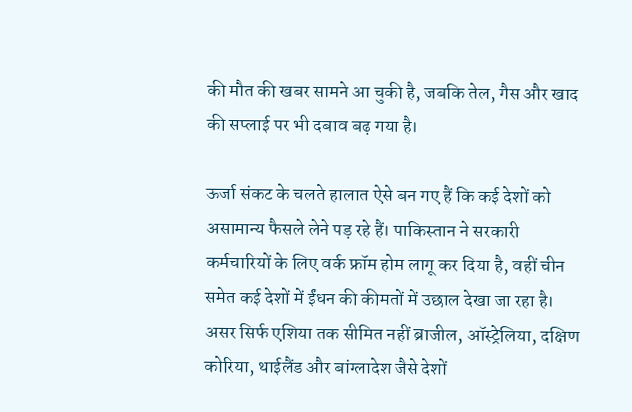की मौत की खबर सामने आ चुकी है, जबकि तेल, गैस और खाद की सप्लाई पर भी दबाव बढ़ गया है।

ऊर्जा संकट के चलते हालात ऐसे बन गए हैं कि कई देशों को असामान्य फैसले लेने पड़ रहे हैं। पाकिस्तान ने सरकारी कर्मचारियों के लिए वर्क फ्रॉम होम लागू कर दिया है, वहीं चीन समेत कई देशों में ईंधन की कीमतों में उछाल देखा जा रहा है। असर सिर्फ एशिया तक सीमित नहीं ब्राजील, ऑस्ट्रेलिया, दक्षिण कोरिया, थाईलैंड और बांग्लादेश जैसे देशों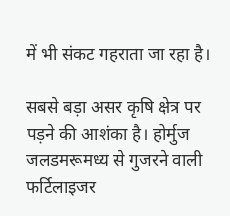में भी संकट गहराता जा रहा है।

सबसे बड़ा असर कृषि क्षेत्र पर पड़ने की आशंका है। होर्मुज जलडमरूमध्य से गुजरने वाली फर्टिलाइजर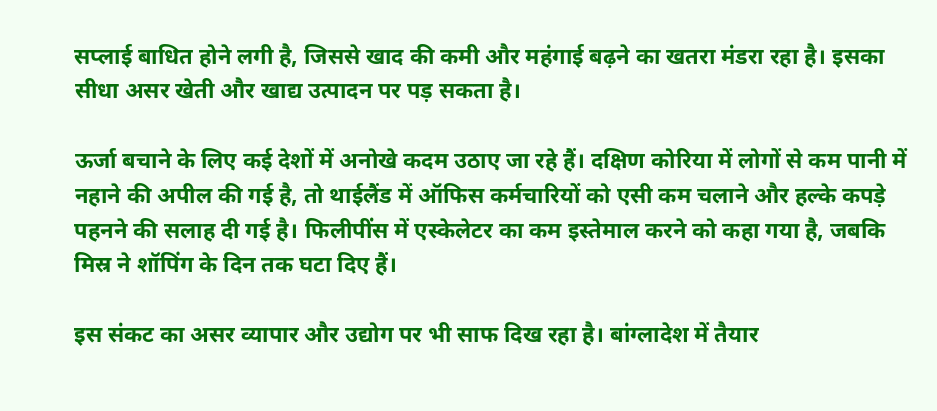सप्लाई बाधित होने लगी है, जिससे खाद की कमी और महंगाई बढ़ने का खतरा मंडरा रहा है। इसका सीधा असर खेती और खाद्य उत्पादन पर पड़ सकता है।

ऊर्जा बचाने के लिए कई देशों में अनोखे कदम उठाए जा रहे हैं। दक्षिण कोरिया में लोगों से कम पानी में नहाने की अपील की गई है, तो थाईलैंड में ऑफिस कर्मचारियों को एसी कम चलाने और हल्के कपड़े पहनने की सलाह दी गई है। फिलीपींस में एस्केलेटर का कम इस्तेमाल करने को कहा गया है, जबकि मिस्र ने शॉपिंग के दिन तक घटा दिए हैं।

इस संकट का असर व्यापार और उद्योग पर भी साफ दिख रहा है। बांग्लादेश में तैयार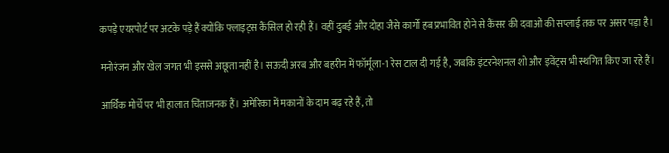कपड़े एयरपोर्ट पर अटके पड़े हैं क्योंकि फ्लाइट्स कैंसिल हो रही हैं। वहीं दुबई और दोहा जैसे कार्गो हब प्रभावित होने से कैंसर की दवाओं की सप्लाई तक पर असर पड़ा है।

मनोरंजन और खेल जगत भी इससे अछूता नहीं है। सऊदी अरब और बहरीन में फॉर्मूला-1 रेस टाल दी गई है, जबकि इंटरनेशनल शो और इवेंट्स भी स्थगित किए जा रहे हैं।

आर्थिक मोर्चे पर भी हालात चिंताजनक हैं। अमेरिका में मकानों के दाम बढ़ रहे हैं, तो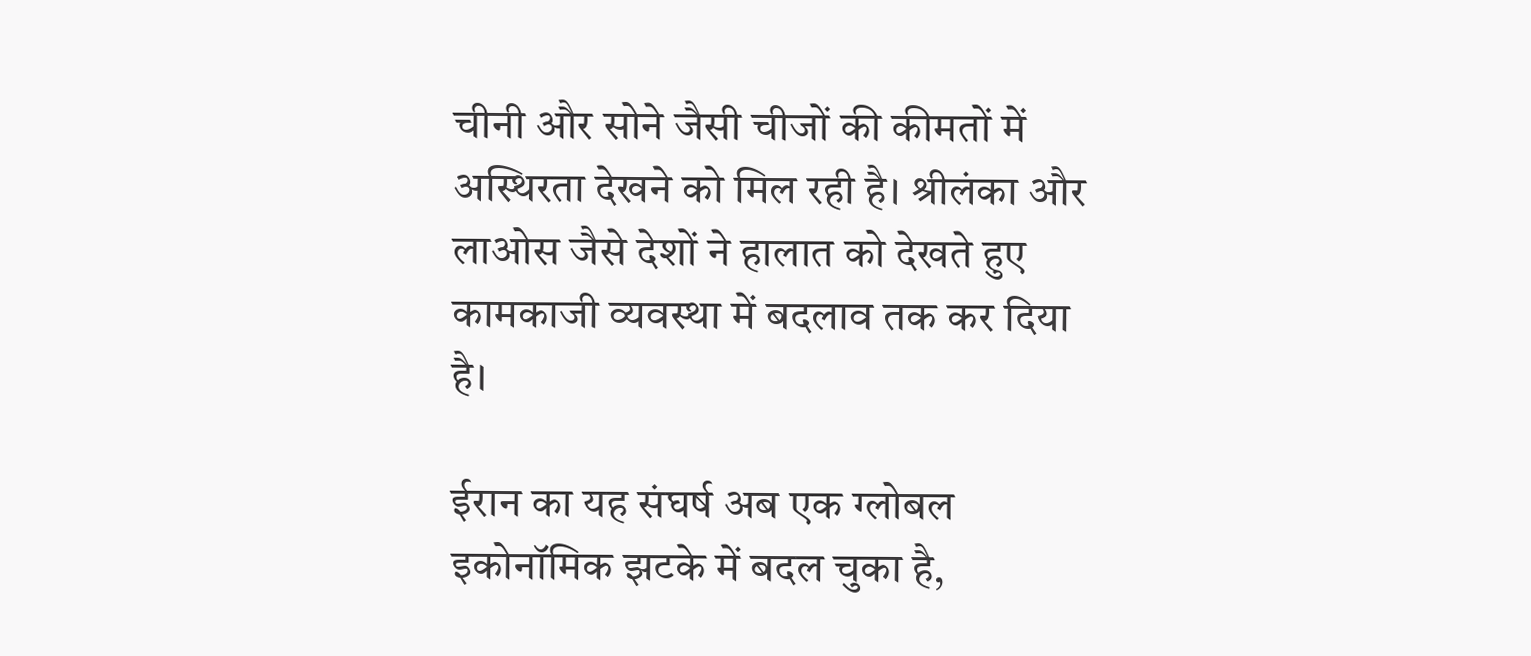चीनी और सोने जैसी चीजों की कीमतों में अस्थिरता देखने को मिल रही है। श्रीलंका और लाओस जैसे देशों ने हालात को देखते हुए कामकाजी व्यवस्था में बदलाव तक कर दिया है।

ईरान का यह संघर्ष अब एक ग्लोबल इकोनॉमिक झटके में बदल चुका है,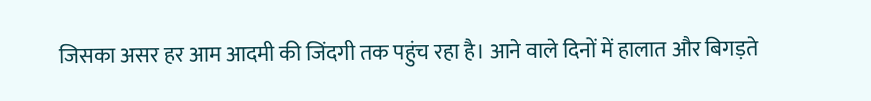जिसका असर हर आम आदमी की जिंदगी तक पहुंच रहा है। आने वाले दिनों में हालात और बिगड़ते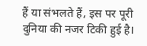हैं या संभलते हैं, इस पर पूरी दुनिया की नजर टिकी हुई है।